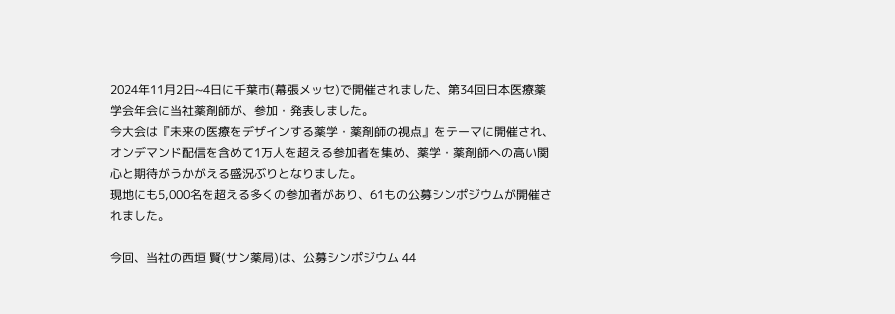2024年11月2日~4日に千葉市(幕張メッセ)で開催されました、第34回日本医療薬学会年会に当社薬剤師が、参加・発表しました。
今大会は『未来の医療をデザインする薬学・薬剤師の視点』をテーマに開催され、オンデマンド配信を含めて1万人を超える参加者を集め、薬学・薬剤師への高い関心と期待がうかがえる盛況ぶりとなりました。
現地にも5,000名を超える多くの参加者があり、61もの公募シンポジウムが開催されました。

今回、当社の西垣 賢(サン薬局)は、公募シンポジウム 44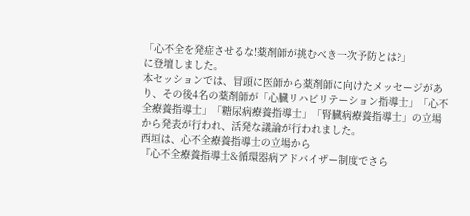「心不全を発症させるな!薬剤師が挑むべき一次予防とは?」
に登壇しました。
本セッションでは、冒頭に医師から薬剤師に向けたメッセージがあり、その後4名の薬剤師が「心臓リハビリテーション指導士」「心不全療養指導士」「糖尿病療養指導士」「腎臓病療養指導士」の立場から発表が行われ、活発な議論が行われました。
西垣は、心不全療養指導士の立場から
『心不全療養指導士&循環器病アドバイザー制度でさら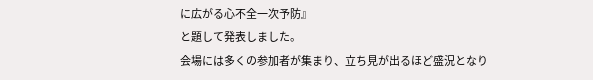に広がる心不全一次予防』
と題して発表しました。
会場には多くの参加者が集まり、立ち見が出るほど盛況となり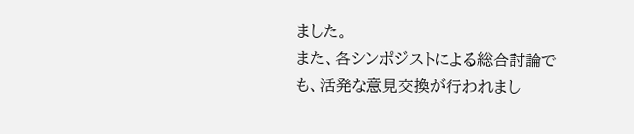ました。
また、各シンポジストによる総合討論でも、活発な意見交換が行われまし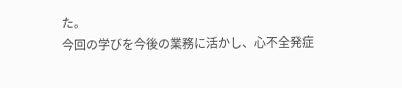た。
今回の学びを今後の業務に活かし、心不全発症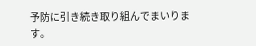予防に引き続き取り組んでまいります。